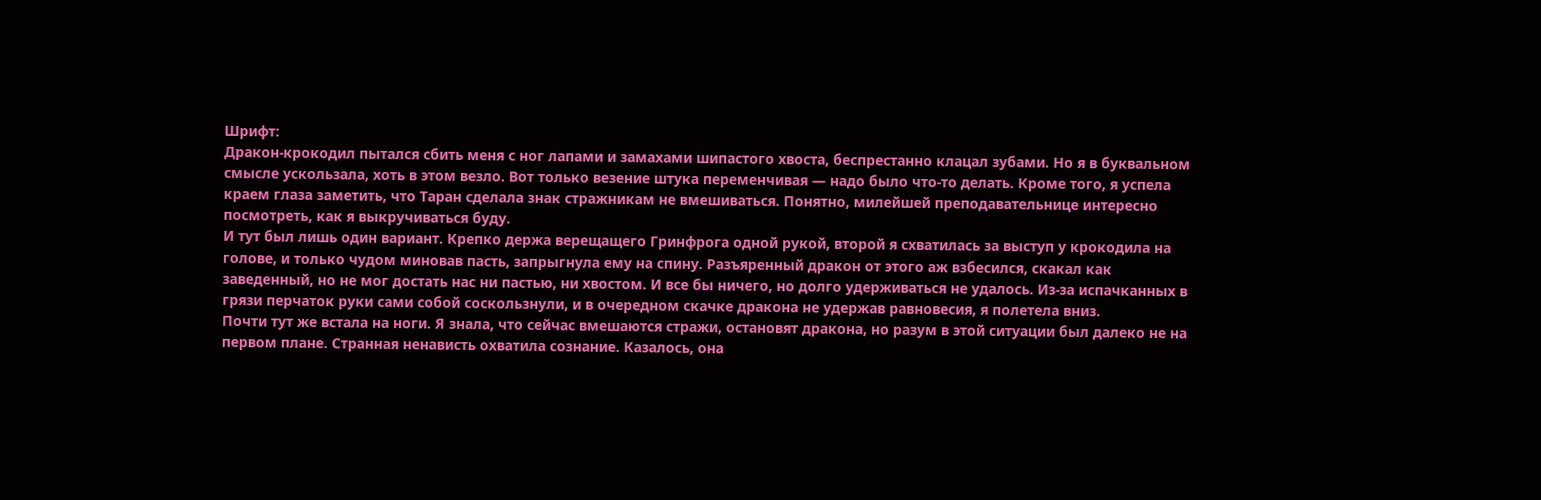Шрифт:
Дракон-крокодил пытался сбить меня с ног лапами и замахами шипастого хвоста, беспрестанно клацал зубами. Но я в буквальном смысле ускользала, хоть в этом везло. Вот только везение штука переменчивая — надо было что-то делать. Кроме того, я успела краем глаза заметить, что Таран сделала знак стражникам не вмешиваться. Понятно, милейшей преподавательнице интересно посмотреть, как я выкручиваться буду.
И тут был лишь один вариант. Крепко держа верещащего Гринфрога одной рукой, второй я схватилась за выступ у крокодила на голове, и только чудом миновав пасть, запрыгнула ему на спину. Разъяренный дракон от этого аж взбесился, скакал как заведенный, но не мог достать нас ни пастью, ни хвостом. И все бы ничего, но долго удерживаться не удалось. Из-за испачканных в грязи перчаток руки сами собой соскользнули, и в очередном скачке дракона не удержав равновесия, я полетела вниз.
Почти тут же встала на ноги. Я знала, что сейчас вмешаются стражи, остановят дракона, но разум в этой ситуации был далеко не на первом плане. Странная ненависть охватила сознание. Казалось, она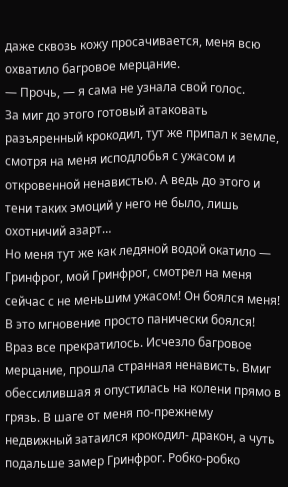даже сквозь кожу просачивается, меня всю охватило багровое мерцание.
— Прочь, — я сама не узнала свой голос.
За миг до этого готовый атаковать разъяренный крокодил, тут же припал к земле, смотря на меня исподлобья с ужасом и откровенной ненавистью. А ведь до этого и тени таких эмоций у него не было, лишь охотничий азарт…
Но меня тут же как ледяной водой окатило — Гринфрог, мой Гринфрог, смотрел на меня сейчас с не меньшим ужасом! Он боялся меня! В это мгновение просто панически боялся!
Враз все прекратилось. Исчезло багровое мерцание, прошла странная ненависть. Вмиг обессилившая я опустилась на колени прямо в грязь. В шаге от меня по-прежнему недвижный затаился крокодил- дракон, а чуть подальше замер Гринфрог. Робко-робко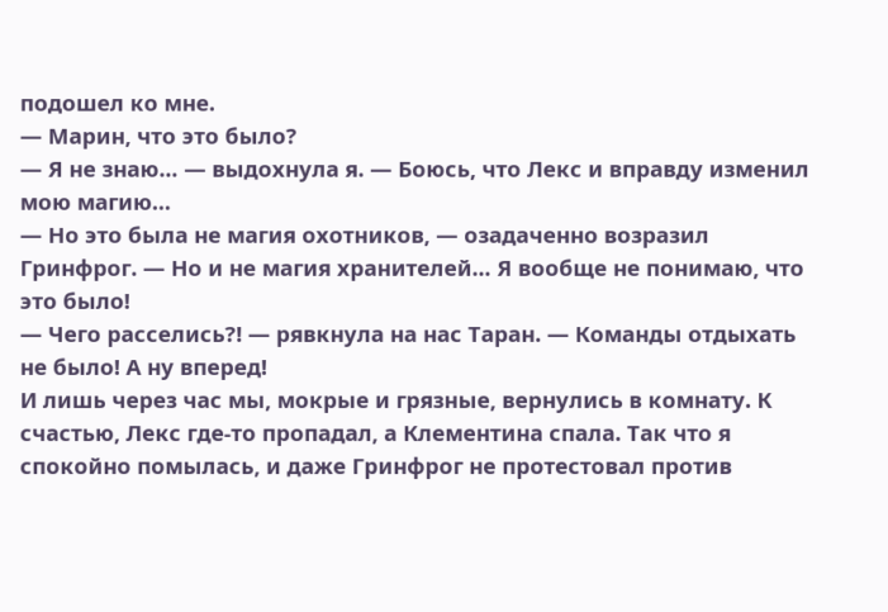подошел ко мне.
— Марин, что это было?
— Я не знаю… — выдохнула я. — Боюсь, что Лекс и вправду изменил мою магию…
— Но это была не магия охотников, — озадаченно возразил Гринфрог. — Но и не магия хранителей… Я вообще не понимаю, что это было!
— Чего расселись?! — рявкнула на нас Таран. — Команды отдыхать не было! А ну вперед!
И лишь через час мы, мокрые и грязные, вернулись в комнату. К счастью, Лекс где-то пропадал, а Клементина спала. Так что я спокойно помылась, и даже Гринфрог не протестовал против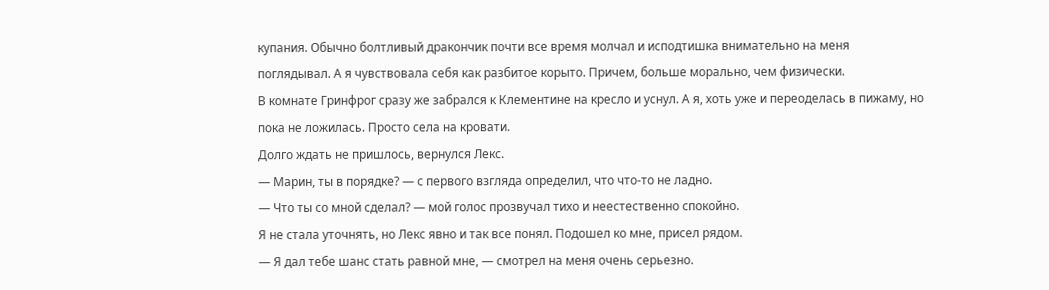купания. Обычно болтливый дракончик почти все время молчал и исподтишка внимательно на меня поглядывал. А я чувствовала себя как разбитое корыто. Причем, больше морально, чем физически.
В комнате Гринфрог сразу же забрался к Клементине на кресло и уснул. А я, хоть уже и переоделась в пижаму, но пока не ложилась. Просто села на кровати.
Долго ждать не пришлось, вернулся Лекс.
— Марин, ты в порядке? — с первого взгляда определил, что что-то не ладно.
— Что ты со мной сделал? — мой голос прозвучал тихо и неестественно спокойно.
Я не стала уточнять, но Лекс явно и так все понял. Подошел ко мне, присел рядом.
— Я дал тебе шанс стать равной мне, — смотрел на меня очень серьезно.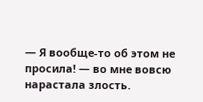— Я вообще-то об этом не просила! — во мне вовсю нарастала злость.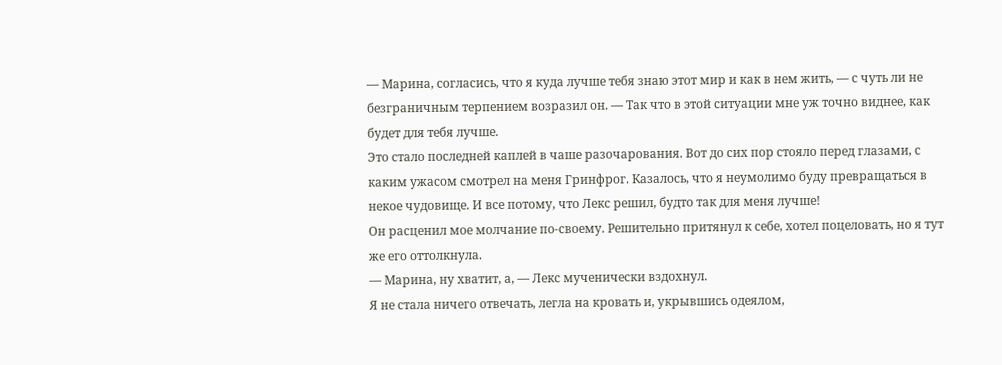— Марина, согласись, что я куда лучше тебя знаю этот мир и как в нем жить, — с чуть ли не безграничным терпением возразил он. — Так что в этой ситуации мне уж точно виднее, как будет для тебя лучше.
Это стало последней каплей в чаше разочарования. Вот до сих пор стояло перед глазами, с каким ужасом смотрел на меня Гринфрог. Казалось, что я неумолимо буду превращаться в некое чудовище. И все потому, что Лекс решил, будто так для меня лучше!
Он расценил мое молчание по-своему. Решительно притянул к себе, хотел поцеловать, но я тут же его оттолкнула.
— Марина, ну хватит, а, — Лекс мученически вздохнул.
Я не стала ничего отвечать, легла на кровать и, укрывшись одеялом,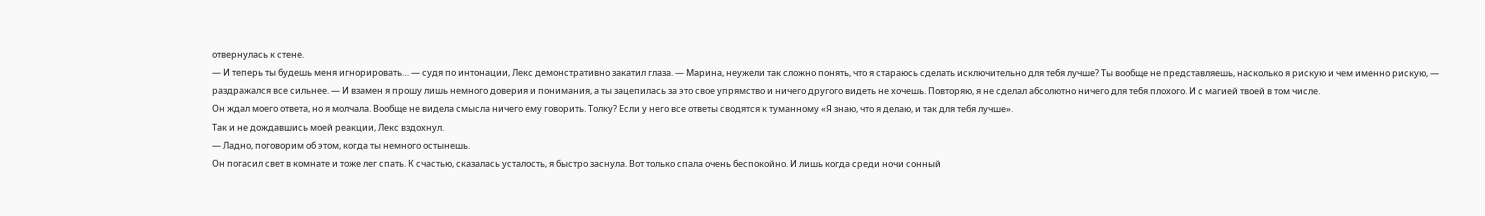отвернулась к стене.
— И теперь ты будешь меня игнорировать… — судя по интонации, Лекс демонстративно закатил глаза. — Марина, неужели так сложно понять, что я стараюсь сделать исключительно для тебя лучше? Ты вообще не представляешь, насколько я рискую и чем именно рискую, — раздражался все сильнее. — И взамен я прошу лишь немного доверия и понимания, а ты зацепилась за это свое упрямство и ничего другого видеть не хочешь. Повторяю, я не сделал абсолютно ничего для тебя плохого. И с магией твоей в том числе.
Он ждал моего ответа, но я молчала. Вообще не видела смысла ничего ему говорить. Толку? Если у него все ответы сводятся к туманному «Я знаю, что я делаю, и так для тебя лучше».
Так и не дождавшись моей реакции, Лекс вздохнул.
— Ладно, поговорим об этом, когда ты немного остынешь.
Он погасил свет в комнате и тоже лег спать. К счастью, сказалась усталость, я быстро заснула. Вот только спала очень беспокойно. И лишь когда среди ночи сонный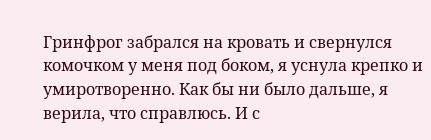Гринфрог забрался на кровать и свернулся комочком у меня под боком, я уснула крепко и умиротворенно. Как бы ни было дальше, я верила, что справлюсь. И с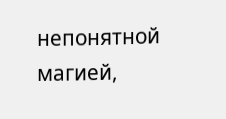непонятной магией,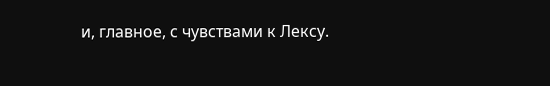и, главное, с чувствами к Лексу.